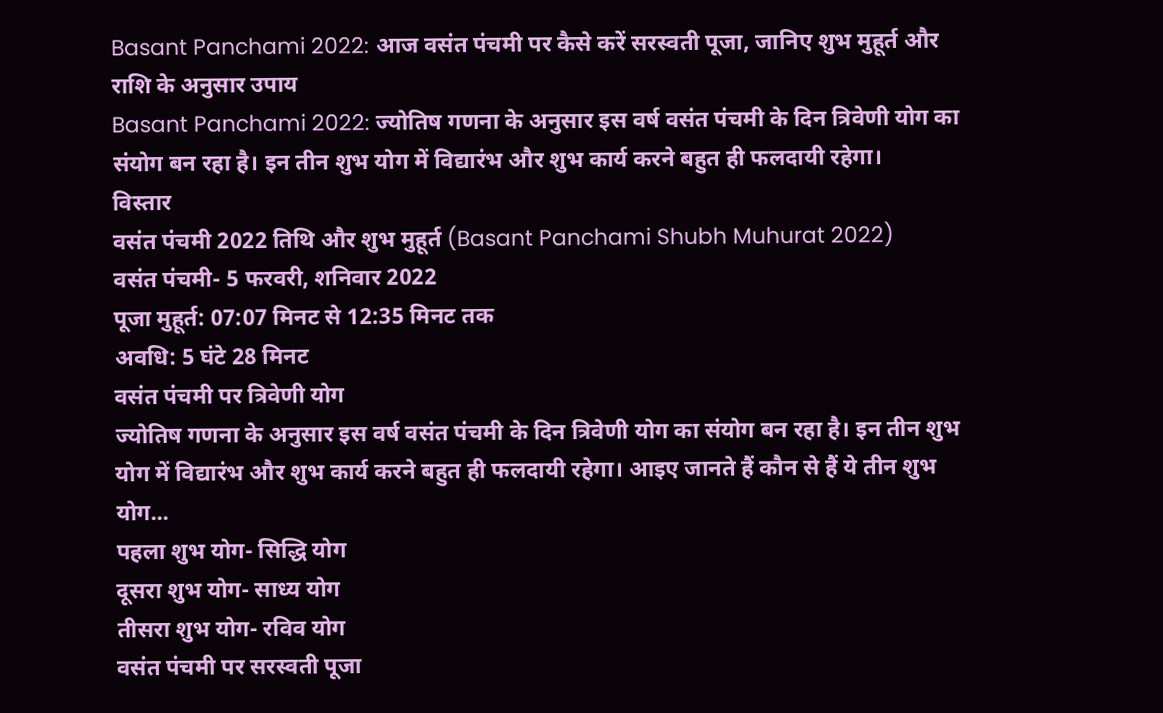Basant Panchami 2022: आज वसंत पंचमी पर कैसे करें सरस्वती पूजा, जानिए शुभ मुहूर्त और राशि के अनुसार उपाय
Basant Panchami 2022: ज्योतिष गणना के अनुसार इस वर्ष वसंत पंचमी के दिन त्रिवेणी योग का संयोग बन रहा है। इन तीन शुभ योग में विद्यारंभ और शुभ कार्य करने बहुत ही फलदायी रहेगा।
विस्तार
वसंत पंचमी 2022 तिथि और शुभ मुहूर्त (Basant Panchami Shubh Muhurat 2022)
वसंत पंचमी- 5 फरवरी, शनिवार 2022
पूजा मुहूर्त: 07:07 मिनट से 12:35 मिनट तक
अवधि: 5 घंटे 28 मिनट
वसंत पंचमी पर त्रिवेणी योग
ज्योतिष गणना के अनुसार इस वर्ष वसंत पंचमी के दिन त्रिवेणी योग का संयोग बन रहा है। इन तीन शुभ योग में विद्यारंभ और शुभ कार्य करने बहुत ही फलदायी रहेगा। आइए जानते हैं कौन से हैं ये तीन शुभ योग...
पहला शुभ योग- सिद्धि योग
दूसरा शुभ योग- साध्य योग
तीसरा शुभ योग- रविव योग
वसंत पंचमी पर सरस्वती पूजा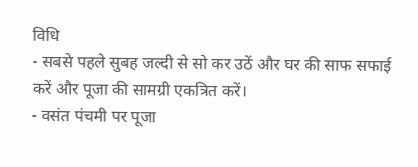विधि
- सबसे पहले सुबह जल्दी से सो कर उठें और घर की साफ सफाई करें और पूजा की सामग्री एकत्रित करें।
- वसंत पंचमी पर पूजा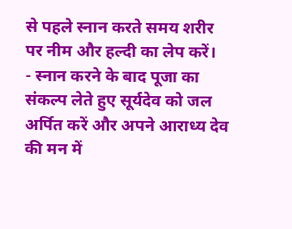से पहले स्नान करते समय शरीर पर नीम और हल्दी का लेप करें।
- स्नान करने के बाद पूजा का संकल्प लेते हुए सूर्यदेव को जल अर्पित करें और अपने आराध्य देव की मन में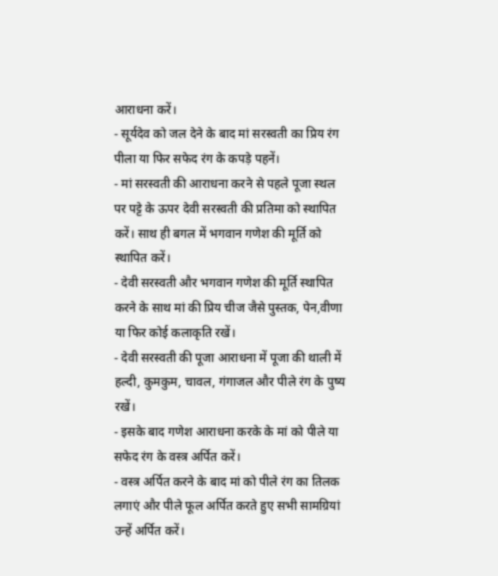आराधना करें।
- सूर्यदेव को जल देने के बाद मां सरस्वती का प्रिय रंग पीला या फिर सफेद रंग के कपड़े पहनें।
- मां सरस्वती की आराधना करने से पहले पूजा स्थल पर पट्टे के ऊपर देवी सरस्वती की प्रतिमा को स्थापित करें। साथ ही बगल में भगवान गणेश की मूर्ति को स्थापित करें।
- देवी सरस्वती और भगवान गणेश की मूर्ति स्थापित करने के साथ मां की प्रिय चीज जैसे पुस्तक, पेन,वीणा या फिर कोई कलाकृति रखें।
- देवी सरस्वती की पूजा आराधना में पूजा की थाली में हल्दी, कुमकुम, चावल, गंगाजल और पीले रंग के पुष्य रखें।
- इसके बाद गणेश आराधना करके के मां को पीले या सफेद रंग के वस्त्र अर्पित करें।
- वस्त्र अर्पित करने के बाद मां को पीले रंग का तिलक लगाएं और पीले फूल अर्पित करते हुए सभी सामग्रियां उन्हें अर्पित करें।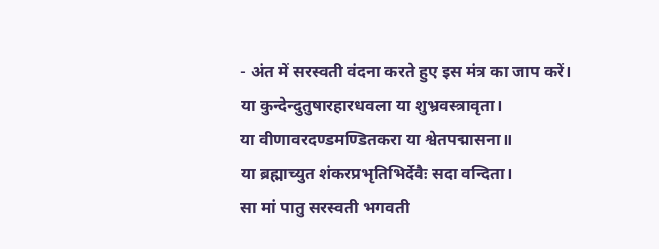- अंत में सरस्वती वंदना करते हुए इस मंत्र का जाप करें।
या कुन्देन्दुतुषारहारधवला या शुभ्रवस्त्रावृता।
या वीणावरदण्डमण्डितकरा या श्वेतपद्मासना॥
या ब्रह्माच्युत शंकरप्रभृतिभिर्देवैः सदा वन्दिता।
सा मां पातु सरस्वती भगवती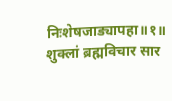निःशेषजाड्यापहा॥१॥
शुक्लां ब्रह्मविचार सार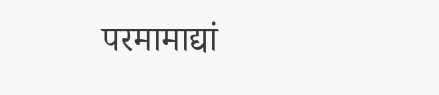परमामाद्यां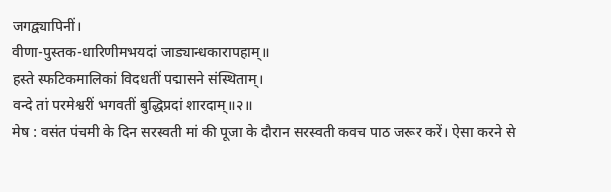जगद्व्यापिनीं।
वीणा-पुस्तक-धारिणीमभयदां जाड्यान्धकारापहाम्॥
हस्ते स्फटिकमालिकां विदधतीं पद्मासने संस्थिताम्।
वन्दे तां परमेश्वरीं भगवतीं बुद्धिप्रदां शारदाम्॥२॥
मेष : वसंत पंचमी के दिन सरस्वती मां की पूजा के दौरान सरस्वती कवच पाठ जरूर करें। ऐसा करने से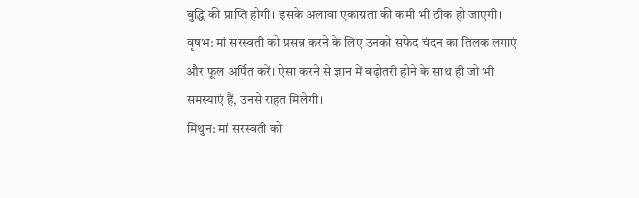बुद्धि की प्राप्ति होगी। इसके अलावा एकाग्रता की कमी भी ठीक हो जाएगी।
वृषभ: मां सरस्वती को प्रसन्न करने के लिए उनको सफेद चंदन का तिलक लगाएं और फूल अर्पित करें। ऐसा करने से ज्ञान में बढ़ोतरी होने के साथ ही जो भी समस्याएं हैं, उनसे राहत मिलेगी।
मिथुन: मां सरस्वती को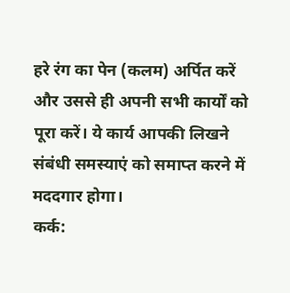हरे रंग का पेन (कलम) अर्पित करें और उससे ही अपनी सभी कार्यों को पूरा करें। ये कार्य आपकी लिखने संबंधी समस्याएं को समाप्त करने में मददगार होगा।
कर्क: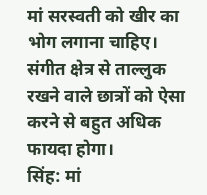मां सरस्वती को खीर का भोग लगाना चाहिए। संगीत क्षेत्र से ताल्लुक रखने वाले छात्रों को ऐसा करने से बहुत अधिक फायदा होगा।
सिंह: मां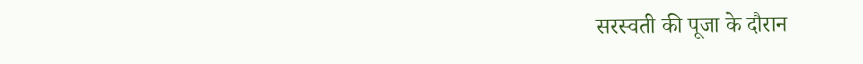सरस्वती की पूजा के दौरान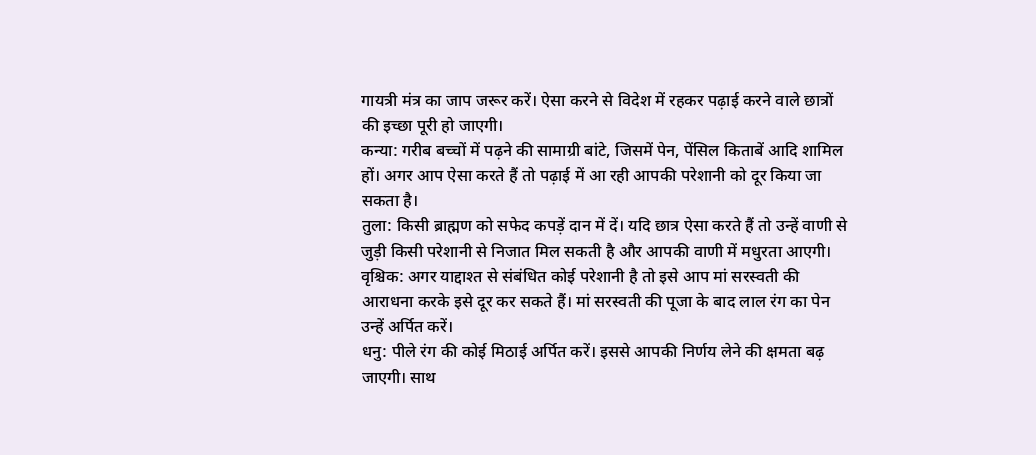गायत्री मंत्र का जाप जरूर करें। ऐसा करने से विदेश में रहकर पढ़ाई करने वाले छात्रों की इच्छा पूरी हो जाएगी।
कन्या: गरीब बच्चों में पढ़ने की सामाग्री बांटे, जिसमें पेन, पेंसिल किताबें आदि शामिल हों। अगर आप ऐसा करते हैं तो पढ़ाई में आ रही आपकी परेशानी को दूर किया जा सकता है।
तुला: किसी ब्राह्मण को सफेद कपड़ें दान में दें। यदि छात्र ऐसा करते हैं तो उन्हें वाणी से जुड़ी किसी परेशानी से निजात मिल सकती है और आपकी वाणी में मधुरता आएगी।
वृश्चिक: अगर याद्दाश्त से संबंधित कोई परेशानी है तो इसे आप मां सरस्वती की आराधना करके इसे दूर कर सकते हैं। मां सरस्वती की पूजा के बाद लाल रंग का पेन उन्हें अर्पित करें।
धनु: पीले रंग की कोई मिठाई अर्पित करें। इससे आपकी निर्णय लेने की क्षमता बढ़ जाएगी। साथ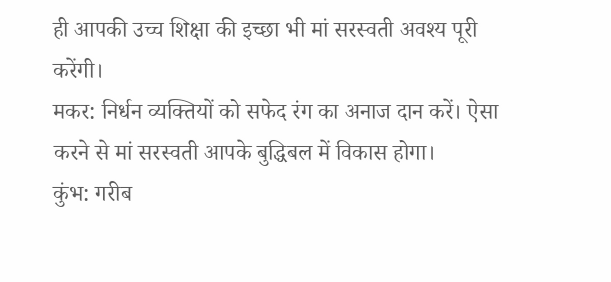ही आपकी उच्च शिक्षा की इच्छा भी मां सरस्वती अवश्य पूरी करेंगी।
मकर: निर्धन व्यक्तियों को सफेद रंग का अनाज दान करें। ऐसा करने से मां सरस्वती आपके बुद्धिबल में विकास होगा।
कुंभ: गरीब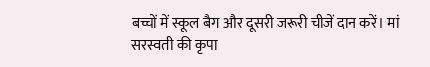बच्चों में स्कूल बैग और दूसरी जरूरी चीजें दान करें। मां सरस्वती की कृपा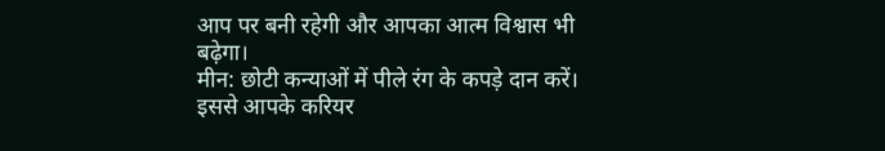आप पर बनी रहेगी और आपका आत्म विश्वास भी बढ़ेगा।
मीन: छोटी कन्याओं में पीले रंग के कपड़े दान करें। इससे आपके करियर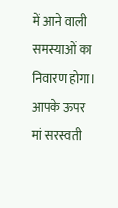में आने वाली समस्याओं का निवारण होगा। आपके ऊपर मां सरस्वती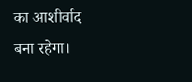का आशीर्वाद बना रहेगा।